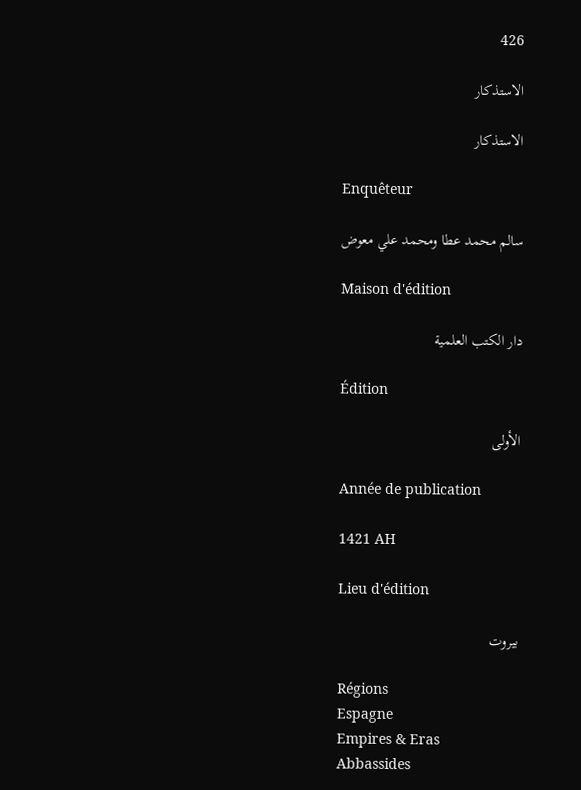426

الاستذكار

الاستذكار

Enquêteur

سالم محمد عطا ومحمد علي معوض

Maison d'édition

دار الكتب العلمية

Édition

الأولى

Année de publication

1421 AH

Lieu d'édition

بيروت

Régions
Espagne
Empires & Eras
Abbassides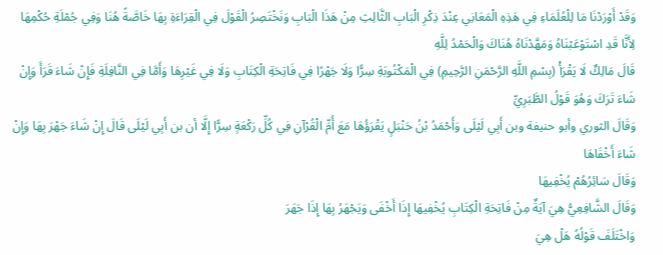وَقَدْ أَوْرَدْنَا مَا لِلْعُلَمَاءِ فِي هَذِهِ الْمَعَانِي عِنْدَ ذِكْرِ الْبَابِ الثَّالِثِ مِنْ هَذَا الْبَابِ وَنَخْتَصِرُ الْقَوْلَ فِي الْقِرَاءَةِ بِهَا خَاصَّةً هُنَا وَفِي جُمْلَةِ حُكْمِهَا لِأَنَّا قَدِ اسْتَوْعَبْنَاهُ وَمَهَّدْنَاهُ هُنَاكَ وَالْحَمْدُ لِلَّهِ
قَالَ مَالِكٌ لَا يَقْرَأْ (بِسْمِ اللَّهِ الرَّحْمَنِ الرَّحِيمِ) فِي الْمَكْتُوبَةِ سِرًّا وَلَا جَهْرًا فِي فَاتِحَةِ الْكِتَابِ وَلَا فِي غَيْرِهَا وَأَمَّا فِي النَّافِلَةِ فَإِنْ شَاءَ قَرَأَ وَإِنْ شَاءَ تَرَكَ وَهُوَ قَوْلُ الطَّبَرِيِّ
وَقَالَ الثوري وأبو حنيفة وبن أَبِي لَيْلَى وَأَحْمَدُ بْنُ حَنْبَلٍ يَقْرَؤُهَا مَعَ أُمِّ الْقُرْآنِ فِي كُلِّ رَكْعَةٍ سِرًّا إِلَّا أن بن أَبِي لَيْلَى قَالَ إِنْ شَاءَ جَهْرَ بِهَا وَإِنْ شَاءَ أَخْفَاهَا
وَقَالَ سَائِرُهُمْ يُخْفِيهَا
وَقَالَ الشَّافِعِيُّ هِيَ آيَةٌ مِنْ فَاتِحَةِ الْكِتَابِ يُخْفِيهَا إِذَا أَخْفَى وَيَجْهَرُ بِهَا إِذَا جَهَرَ
وَاخْتَلَفَ قَوْلُهُ هَلْ هِيَ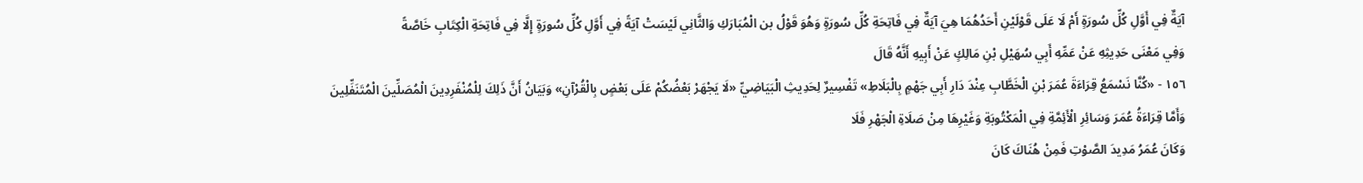آيَةٌ فِي أَوَّلِ كُلِّ سُورَةٍ أَمْ لَا عَلَى قَوْلَيْنِ أَحَدُهُمَا هِيَ آيَةٌ فِي فَاتِحَةِ كُلِّ سُورَةٍ وَهُوَ قَوْلُ بن الْمُبَارَكِ وَالثَّانِي لَيْسَتْ آيَةً فِي أَوَّلِ كُلِّ سُورَةٍ إِلَّا فِي فَاتِحَةِ الْكِتَابِ خَاصَّةً
وَفِي مَعْنَى حَدِيثِهِ عَنْ عَمِّهِ أَبِي سُهَيْلِ بْنِ مَالِكٍ عَنْ أَبِيهِ أَنَّهُ قَالَ
١٥٦ - «كُنَّا نَسْمَعُ قِرَاءَةَ عُمَرَ بْنِ الْخَطَّابِ عِنْدَ دَارِ أَبِي جَهْمٍ بِالْبَلَاطِ» تَفْسِيرٌ لِحَدِيثِ الْبَيَاضِيِّ «لَا يَجْهَرْ بَعْضُكُمْ عَلَى بَعْضٍ بِالْقُرْآنِ» وَبَيَانُ أَنَّ ذَلِكَ لِلْمُنْفَرِدِينَ الْمُصَلِّينَ الْمُتَنَفِّلِينَ
وَأَمَّا قِرَاءَةُ عُمَرَ وَسَائِرِ الْأَئِمَّةِ فِي الْمَكْتُوبَةِ وَغَيْرِهَا مِنْ صَلَاةِ الْجَهْرِ فَلَا
وَكَانَ عُمَرُ مَدِيدَ الصَّوْتِ فَمِنْ هُنَاكَ كَانَ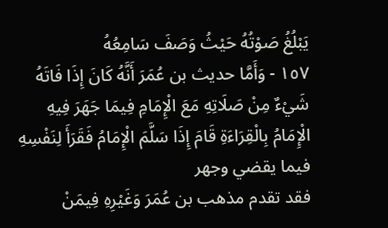يَبْلُغُ صَوْتُهُ حَيْثُ وَصَفَ سَامِعُهُ
١٥٧ - وَأَمَّا حديث بن عُمَرَ أَنَّهُ كَانَ إِذَا فَاتَهُ شَيْءٌ مِنْ صَلَاتِهِ مَعَ الْإِمَامِ فِيمَا جَهَرَ فِيهِ الْإِمَامُ بِالْقِرَاءَةِ قَامَ إِذَا سَلَّمَ الْإِمَامُ فَقَرَأَ لِنَفْسِهِ فيما يقضي وجهر
فقد تقدم مذهب بن عُمَرَ وَغَيْرِهِ فِيمَنْ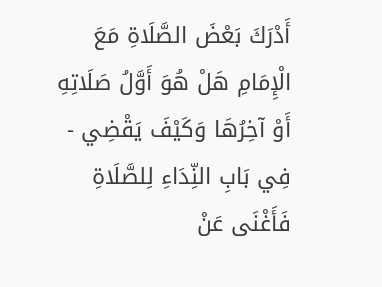أَدْرَكَ بَعْضَ الصَّلَاةِ مَعَ الْإِمَامِ هَلْ هُوَ أَوَّلُ صَلَاتِهِ أَوْ آخِرُهَا وَكَيْفَ يَقْضِي - فِي بَابِ النِّدَاءِ لِلصَّلَاةِ فَأَغْنَى عَنْ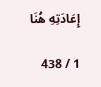إِعَادَتِهِ هُنَا

1 / 438